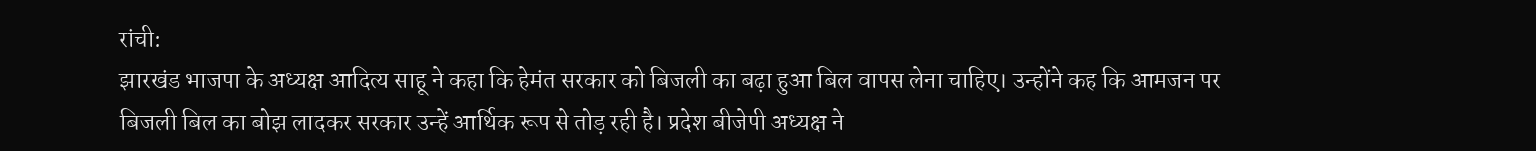रांची:
झारखंड भाजपा के अध्यक्ष आदित्य साहू ने कहा कि हेमंत सरकार को बिजली का बढ़ा हुआ बिल वापस लेना चाहिए। उन्होंने कह कि आमजन पर बिजली बिल का बोझ लादकर सरकार उन्हें आर्थिक रूप से तोड़ रही है। प्रदेश बीजेपी अध्यक्ष ने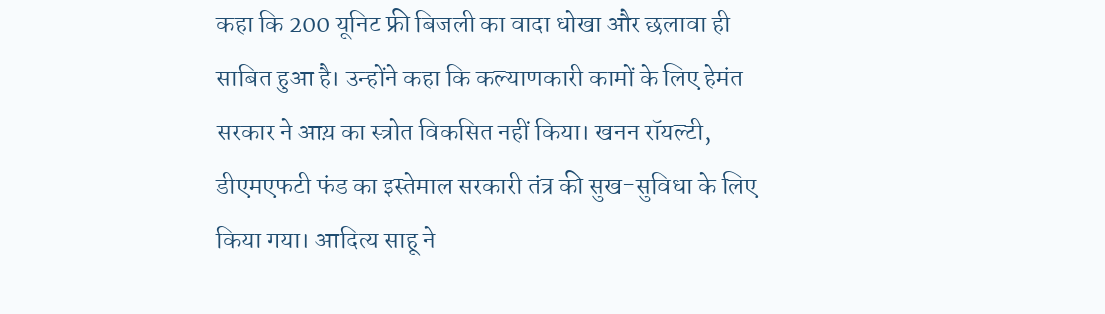कहा कि 200 यूनिट फ्री बिजली का वादा धोखा और छलावा ही साबित हुआ है। उन्होंने कहा कि कल्याणकारी कामों के लिए हेमंत सरकार ने आय़ का स्त्रोत विकसित नहीं किया। खनन रॉयल्टी, डीएमएफटी फंड का इस्तेमाल सरकारी तंत्र की सुख-सुविधा के लिए किया गया। आदित्य साहू ने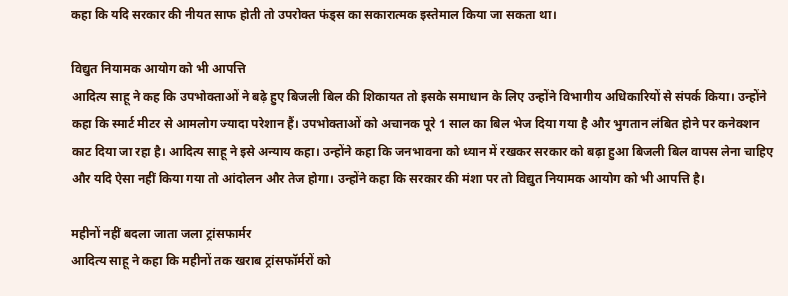कहा कि यदि सरकार की नीयत साफ होती तो उपरोक्त फंड्स का सकारात्मक इस्तेमाल किया जा सकता था।

विद्युत नियामक आयोग को भी आपत्ति
आदित्य साहू ने कह कि उपभोक्ताओं ने बढ़े हुए बिजली बिल की शिकायत तो इसके समाधान के लिए उन्होंने विभागीय अधिकारियों से संपर्क किया। उन्होंने कहा कि स्मार्ट मीटर से आमलोग ज्यादा परेशान हैं। उपभोक्ताओं को अचानक पूरे 1 साल का बिल भेज दिया गया है और भुगतान लंबित होने पर कनेक्शन काट दिया जा रहा है। आदित्य साहू ने इसे अन्याय कहा। उन्होंने कहा कि जनभावना को ध्यान में रखकर सरकार को बढ़ा हुआ बिजली बिल वापस लेना चाहिए और यदि ऐसा नहीं किया गया तो आंदोलन और तेज होगा। उन्होंने कहा कि सरकार की मंशा पर तो विद्युत नियामक आयोग को भी आपत्ति है।

महीनों नहीं बदला जाता जला ट्रांसफार्मर
आदित्य साहू ने कहा कि महीनों तक खराब ट्रांसफॉर्मरों को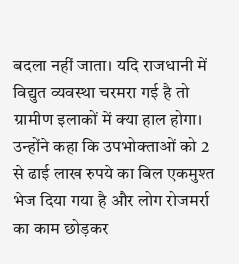बदला नहीं जाता। यदि राजधानी में विद्युत व्यवस्था चरमरा गई है तो ग्रामीण इलाकों में क्या हाल होगा। उन्होंने कहा कि उपभोक्ताओं को 2 से ढाई लाख रुपये का बिल एकमुश्त भेज दिया गया है और लोग रोजमर्रा का काम छोड़कर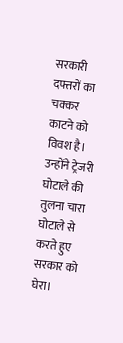सरकारी दफ्तरों का चक्कर काटने को विवश है। उन्होंने ट्रेजरी घोटाले की तुलना चारा घोटाले से करते हुए सरकार को घेरा।